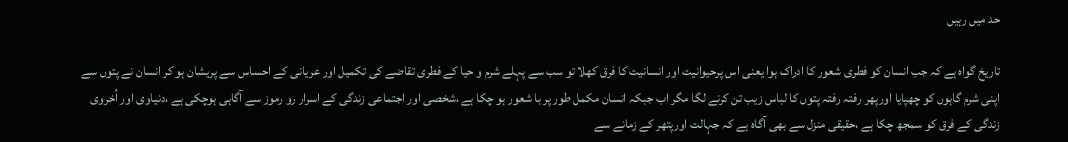حد میں رہیں

تاریخ گواہ ہے کہ جب انسان کو فطری شعور کا ادراک ہوا یعنی اس پرحیوانیت اور انسانیت کا فرق کھلا تو سب سے پہلے شرم و حیا کے فطری تقاضے کی تکمیل اور عریانی کے احساس سے پریشان ہو کر انسان نے پتوں سے اپنی شرم گاہوں کو چھپایا اورپھر رفتہ رفتہ پتوں کا لباس زیب تن کرنے لگا مگر اب جبکہ انسان مکمل طور پر با شعور ہو چکا ہے ،شخصی اور اجتماعی زندگی کے اسرار رو رموز سے آگاہی ہوچکی ہے ،دنیاوی اور اُخروی زندگی کے فرق کو سمجھ چکا ہے ،حقیقی منزل سے بھی آگاہ ہے کہ جہالت اورپتھر کے زمانے سے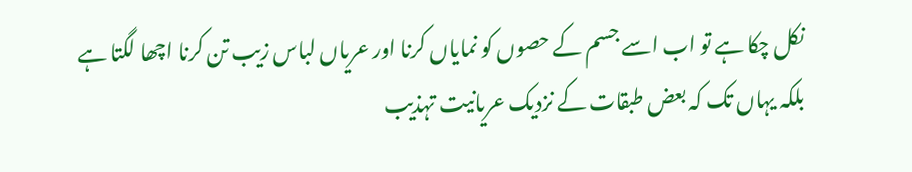نکل چکا ہے تو اب اسے جسم کے حصوں کو نمایاں کرنا اور عریاں لباس زیب تن کرنا اچھا لگتا ہے بلکہ یہاں تک کہ بعض طبقات کے نزدیک عریانیت تہذیب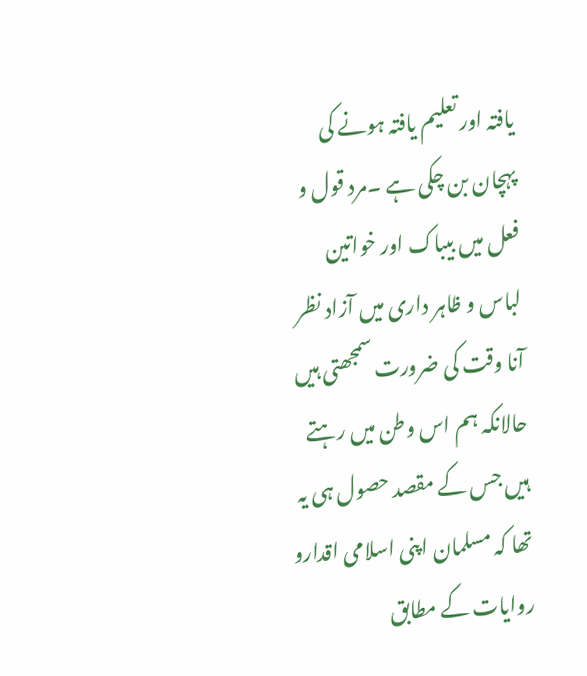یافتہ اور تعلیم یافتہ ہونے کی پہچان بن چکی ہے ۔مرد قول و فعل میں بیباک اور خواتین لباس و ظاہر داری میں آزاد نظر آنا وقت کی ضرورت سمجھتی ہیں حالانکہ ہم اس وطن میں رہتے ہیں جس کے مقصد حصول ہی یہ تھا کہ مسلمان اپنی اسلامی اقدارو روایات کے مطابق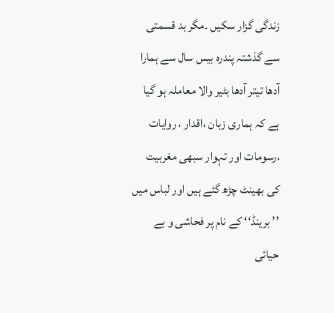زندگی گزار سکیں ۔مگر بد قسمتی سے گذشتہ پندرہ بیس سال سے ہمارا آدھا تیتر آدھا بٹیر والا معاملہ ہو گیا ہے کہ ہماری زبان ،اقدار ، روایات ،رسومات اور تہوار سبھی مغربیت کی بھینٹ چڑھ گئے ہیں اور لباس میں ’’ برینڈ‘‘ کے نام پر فحاشی و بے حیائی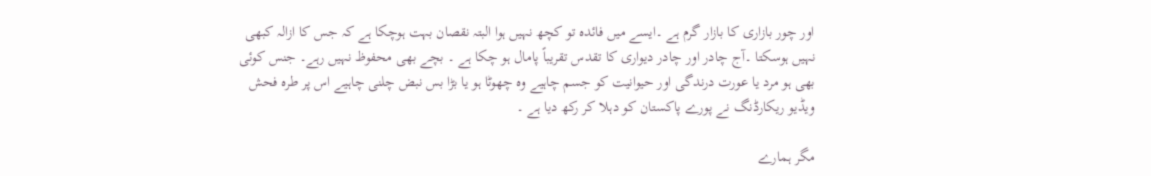اور چور بازاری کا بازار گرم ہے ۔ایسے میں فائدہ تو کچھ نہیں ہوا البتہ نقصان بہت ہوچکا ہے کہ جس کا ازالہ کبھی نہیں ہوسکتا ۔آج چادر اور چادر دیواری کا تقدس تقریباً پامال ہو چکا ہے ۔ بچے بھی محفوظ نہیں رہے۔ جنس کوئی بھی ہو مرد یا عورت درندگی اور حیوانیت کو جسم چاہیے وہ چھوٹا ہو یا بڑا بس نبض چلنی چاہیے اس پر طرہ فحش ویڈیو ریکارڈنگ نے پورے پاکستان کو دہلا کر رکھ دیا ہے ۔

مگر ہمارے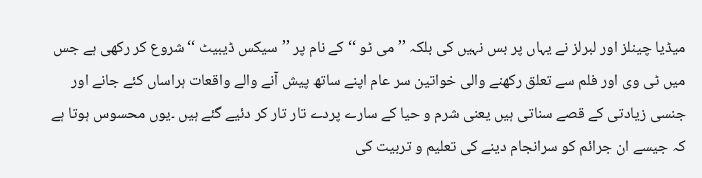میڈیا چینلز اور لبرلز نے یہاں پر بس نہیں کی بلکہ ’’می ٹو ‘‘ کے نام پر ’’سیکس ڈیبیٹ ‘‘شروع کر رکھی ہے جس میں ٹی وی اور فلم سے تعلق رکھنے والی خواتین سر عام اپنے ساتھ پیش آنے والے واقعات ہراساں کئے جانے اور جنسی زیادتی کے قصے سناتی ہیں یعنی شرم و حیا کے سارے پردے تار تار کر دئیے گئے ہیں ۔یوں محسوس ہوتا ہے کہ جیسے ان جرائم کو سرانجام دینے کی تعلیم و تربیت کی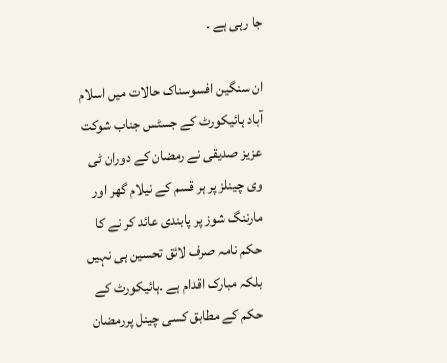جا رہی ہے ۔

ان سنگین افسوسناک حالات میں اسلام آباد ہائیکورٹ کے جسٹس جناب شوکت عزیز صدیقی نے رمضان کے دوران ٹی وی چینلز پر ہر قسم کے نیلام گھر اور مارننگ شوز پر پابندی عائد کر نے کا حکم نامہ صرف لائق تحسین ہی نہیں بلکہ مبارک اقدام ہے ۔ہائیکورٹ کے حکم کے مطابق کسی چینل پررمضان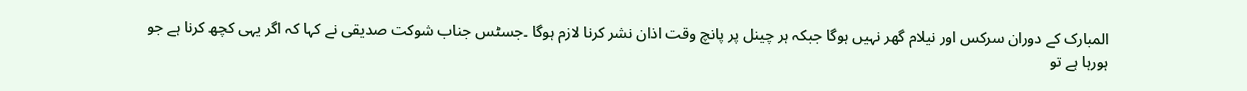المبارک کے دوران سرکس اور نیلام گھر نہیں ہوگا جبکہ ہر چینل پر پانچ وقت اذان نشر کرنا لازم ہوگا ۔جسٹس جناب شوکت صدیقی نے کہا کہ اگر یہی کچھ کرنا ہے جو ہورہا ہے تو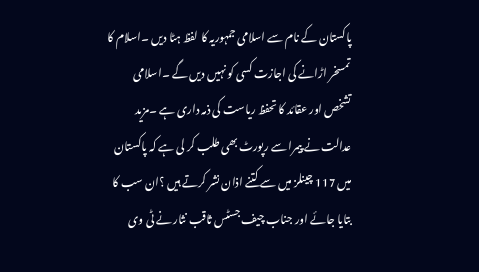پاکستان کے نام سے اسلامی جمہوریہ کا لفظ ہٹا دیں ۔اسلام کا تمسخر اڑانے کی اجازت کسی کو نہیں دیں گے ۔اسلامی تشخص اور عقائد کا تحفظ ریاست کی ذمہ داری ہے ۔مزید عدالت نے پیمرا سے رپورٹ بھی طلب کر لی ہے کہ پاکستان میں 117 چینلز میں سے کتنے اذان نشر کرتے ہیں ؟ان سب کا بتایا جائے اور جناب چیف جسٹس ثاقب نثار نے ٹی وی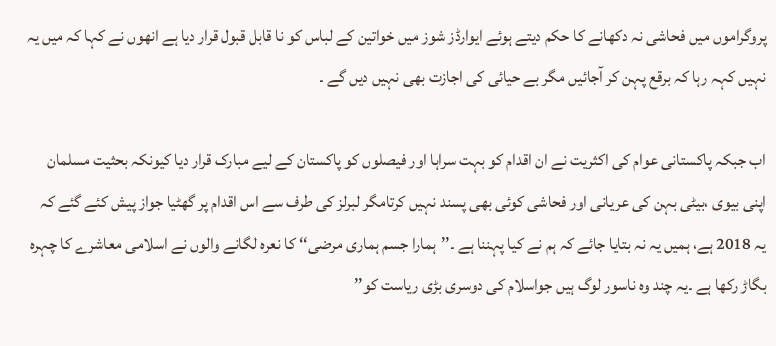پروگراموں میں فحاشی نہ دکھانے کا حکم دیتے ہوئے ایوارڈز شوز میں خواتین کے لباس کو نا قابل قبول قرار دیا ہے انھوں نے کہا کہ میں یہ نہیں کہہ رہا کہ برقع پہن کر آجائیں مگر بے حیائی کی اجازت بھی نہیں دیں گے ۔

اب جبکہ پاکستانی عوام کی اکثریت نے ان اقدام کو بہت سراہا اور فیصلوں کو پاکستان کے لیے مبارک قرار دیا کیونکہ بحثیت مسلمان اپنی بیوی ،بیٹی بہن کی عریانی اور فحاشی کوئی بھی پسند نہیں کرتامگر لبرلز کی طرف سے اس اقدام پر گھٹیا جواز پیش کئے گئے کہ یہ 2018 ہے، ہمیں یہ نہ بتایا جائے کہ ہم نے کیا پہننا ہے ۔’’ہمارا جسم ہماری مرضی‘‘ کا نعرہ لگانے والوں نے اسلامی معاشرے کا چہرہ بگاڑ رکھا ہے ۔یہ چند وہ ناسور لوگ ہیں جواسلام کی دوسری بڑی ریاست کو’’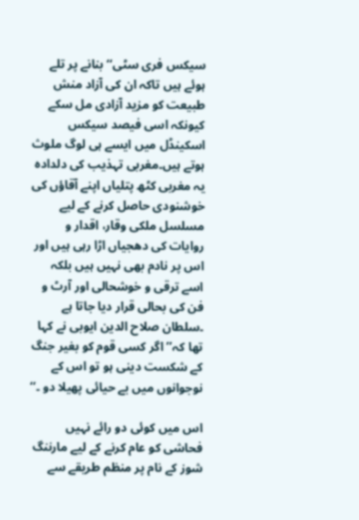سیکس فری سٹی‘‘ بنانے پر تلے ہوئے ہیں تاکہ ان کی آزاد منش طبیعت کو مزید آزادی مل سکے کیونکہ اسی فیصد سیکس اسکینڈل میں ایسے ہی لوگ ملوث ہوتے ہیں۔مغربی تہذیب کی دلدادہ یہ مغربی کٹھ پتلیاں اپنے آقاؤں کی خوشنودی حاصل کرنے کے لیے مسلسل ملکی وقار، اقدار و روایات کی دھجیاں اڑا رہی ہیں اور اس پر نادم بھی نہیں ہیں بلکہ اسے ترقی و خوشحالی اور آرٹ و فن کی بحالی قرار دیا جاتا ہے ۔سلطان صلاح الدین ایوبی نے کہا تھا کہ’’ اگر کسی قوم کو بغیر جنگ کے شکست دینی ہو تو اس کے نوجوانوں میں بے حیائی پھیلا دو ۔‘‘

اس میں کوئی دو رائے نہیں فحاشی کو عام کرنے کے لیے مارننگ شوز کے نام پر منظم طریقے سے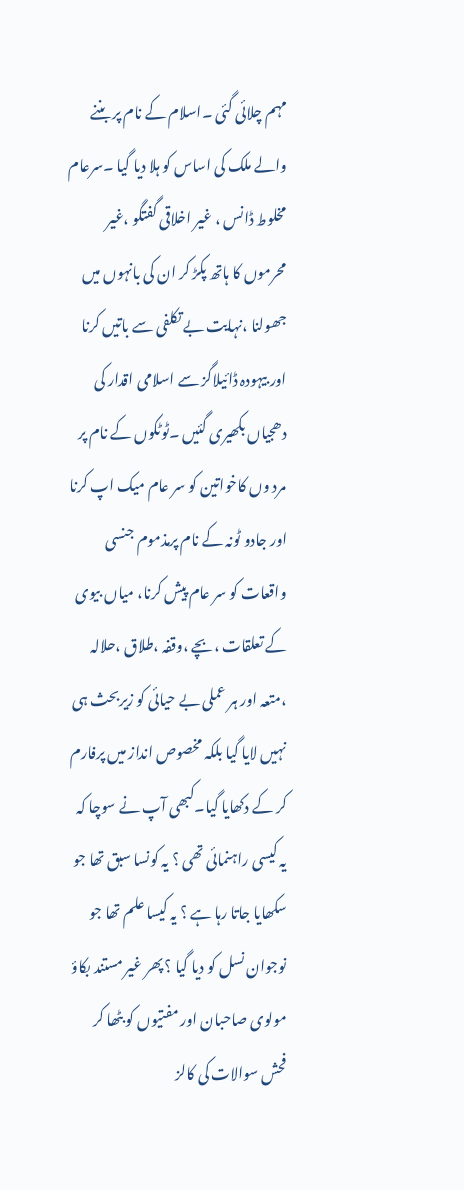مہم چلائی گئی ۔اسلام کے نام پر بننے والے ملک کی اساس کو ہلا دیا گیا ۔سرعام مخلوط ڈانس ، غیر اخلاقی گفتگو ،غیر محرموں کا ہاتھ پکڑ کر ان کی بانہوں میں جھولنا ،نہایت بے تکلفی سے باتیں کرنا اور بیہودہ ڈائیلاگز سے اسلامی اقدار کی دھجیاں بکھیری گئیں ۔ٹوٹکوں کے نام پر مرد وں کاخواتین کو سر عام میک اپ کرنا اور جادو ٹونہ کے نام پرمذموم جنسی واقعات کو سر عام پیش کرنا، میاں بیوی کے تعلقات ،بچے ،وقفہ ،طلاق ،حلالہ ،متعہ اور ہر عملی بے حیائی کو زیربحث ہی نہیں لایا گیا بلکہ مخصوص انداز میں پرفارم کر کے دکھایا گیا۔کبھی آپ نے سوچا کہ یہ کیسی راہنمائی تھی ؟ یہ کونسا سبق تھا جو سکھایا جاتا رہا ہے ؟ یہ کیسا علم تھا جو نوجوان نسل کو دیا گیا ؟ پھر غیر مستند بکاؤ مولوی صاحبان اور مفتیوں کو بٹھا کر فحش سوالات کی کالز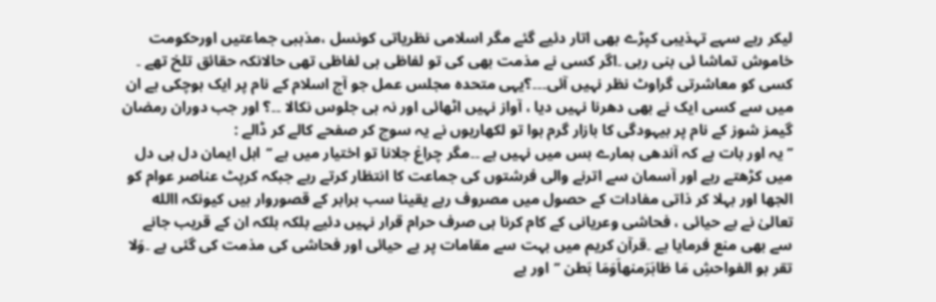لیکر رہے سہے تہذیبی کپڑے بھی اتار دئیے گئے مگر اسلامی نظریاتی کونسل ،مذہبی جماعتیں اورحکومت خاموش تماشا ئی بنی رہی ۔اگر کسی نے مذمت بھی کی تو لفاظی ہی لفاظی تھی حالانکہ حقائق تلخ تھے ۔ کسی کو معاشرتی گراوٹ نظر نہیں آئی۔۔۔؟یہی متحدہ مجلس عمل جو آج اسلام کے نام پر ایک ہوچکی ہے ان میں سے کسی ایک نے بھی دھرنا نہیں دیا ، آواز نہیں اٹھائی اور نہ ہی جلوس نکالا ۔۔؟ اور جب دوران رمضان گیمز شوز کے نام پر بیہودگی کا بازار گرم ہوا تو لکھاریوں نے یہ سوچ کر صفحے کالے کر ڈالے :
’’یہ اور بات ہے کہ آندھی ہمارے بس میں نہیں ہے ۔۔مگر چراغ جلانا تو اختیار میں ہے ‘‘اہل ایمان دل ہی دل میں کڑھتے رہے اور آسمان سے اترنے والی فرشتوں کی جماعت کا انتظار کرتے رہے جبکہ کرپٹ عناصر عوام کو الجھا اور بہلا کر ذاتی مفادات کے حصول میں مصروف رہے یقینا سب برابر کے قصوروار ہیں کیونکہ االله تعالیٰ نے بے حیائی ، فحاشی وعریانی کے کام کرنا ہی صرف حرام قرار نہیں دئیے بلکہ بلکہ ان کے قریب جانے سے بھی منع فرمایا ہے ۔قرآن کریم میں بہت سے مقامات پر بے حیائی اور فحاشی کی مذمت کی گئی ہے ۔وَلا تقر بو الفواحشِ مَا ظاہَرَمنھاَوَمَا بَطن ’’اور بے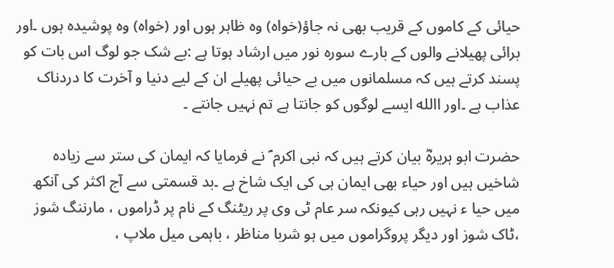حیائی کے کاموں کے قریب بھی نہ جاؤ(خواہ) وہ ظاہر ہوں اور (خواہ) وہ پوشیدہ ہوں ۔اور برائی پھیلانے والوں کے بارے سورہ نور میں ارشاد ہوتا ہے :بے شک جو لوگ اس بات کو پسند کرتے ہیں کہ مسلمانوں میں بے حیائی پھیلے ان کے لیے دنیا و آخرت کا دردناک عذاب ہے ۔اور االله ایسے لوگوں کو جانتا ہے تم نہیں جانتے ۔

حضرت ابو ہریرہؓ بیان کرتے ہیں کہ نبی اکرم ؐ نے فرمایا کہ ایمان کی ستر سے زیادہ شاخیں ہیں اور حیاء بھی ایمان ہی کی ایک شاخ ہے ۔بد قسمتی سے آج اکثر کی آنکھ میں حیا ء نہیں رہی کیونکہ سر عام ٹی وی پر ریٹنگ کے نام پر ڈراموں ، مارننگ شوز ،ٹاک شوز اور دیگر پروگراموں میں ہو شربا مناظر ، باہمی میل ملاپ ،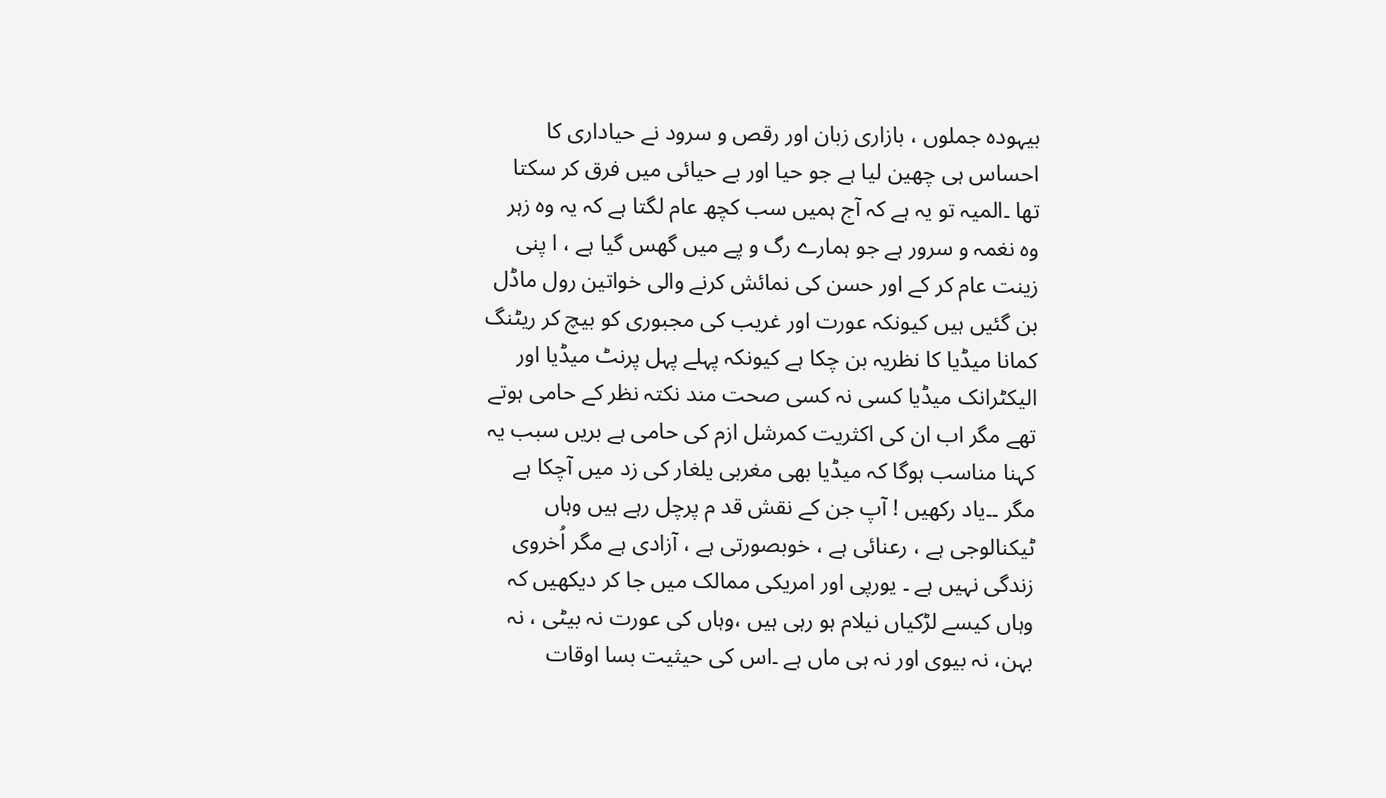بیہودہ جملوں ، بازاری زبان اور رقص و سرود نے حیاداری کا احساس ہی چھین لیا ہے جو حیا اور بے حیائی میں فرق کر سکتا تھا ۔المیہ تو یہ ہے کہ آج ہمیں سب کچھ عام لگتا ہے کہ یہ وہ زہر وہ نغمہ و سرور ہے جو ہمارے رگ و پے میں گھس گیا ہے ، ا پنی زینت عام کر کے اور حسن کی نمائش کرنے والی خواتین رول ماڈل بن گئیں ہیں کیونکہ عورت اور غریب کی مجبوری کو بیچ کر ریٹنگ کمانا میڈیا کا نظریہ بن چکا ہے کیونکہ پہلے پہل پرنٹ میڈیا اور الیکٹرانک میڈیا کسی نہ کسی صحت مند نکتہ نظر کے حامی ہوتے تھے مگر اب ان کی اکثریت کمرشل ازم کی حامی ہے بریں سبب یہ کہنا مناسب ہوگا کہ میڈیا بھی مغربی یلغار کی زد میں آچکا ہے مگر ۔۔یاد رکھیں ! آپ جن کے نقش قد م پرچل رہے ہیں وہاں ٹیکنالوجی ہے ، رعنائی ہے ، خوبصورتی ہے ، آزادی ہے مگر اُخروی زندگی نہیں ہے ۔ یورپی اور امریکی ممالک میں جا کر دیکھیں کہ وہاں کیسے لڑکیاں نیلام ہو رہی ہیں ،وہاں کی عورت نہ بیٹی ، نہ بہن، نہ بیوی اور نہ ہی ماں ہے ۔اس کی حیثیت بسا اوقات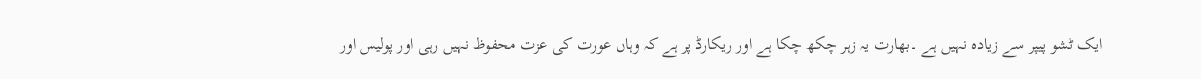ایک ٹشو پیپر سے زیادہ نہیں ہے ۔بھارت یہ زہر چکھ چکا ہے اور ریکارڈ پر ہے کہ وہاں عورت کی عزت محفوظ نہیں رہی اور پولیس اور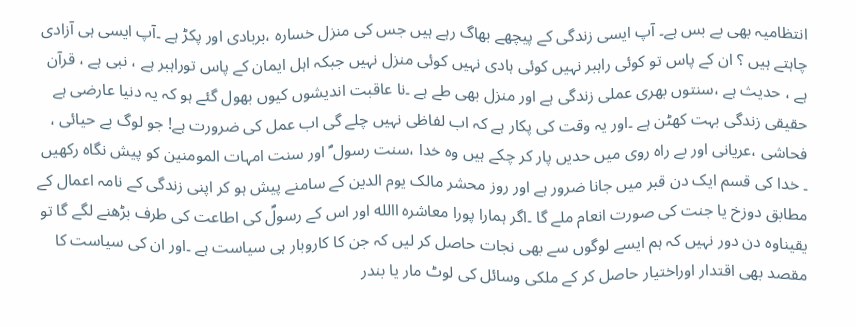انتظامیہ بھی بے بس ہے۔ آپ ایسی زندگی کے پیچھے بھاگ رہے ہیں جس کی منزل خسارہ ،بربادی اور پکڑ ہے ۔آپ ایسی ہی آزادی چاہتے ہیں ؟ ان کے پاس تو کوئی راہبر نہیں کوئی ہادی نہیں کوئی منزل نہیں جبکہ اہل ایمان کے پاس توراہبر ہے ، نبی ہے ، قرآن ہے ، حدیث ہے ،سنتوں بھری عملی زندگی ہے اور منزل بھی طے ہے ۔نا عاقبت اندیشوں کیوں بھول گئے ہو کہ یہ دنیا عارضی ہے حقیقی زندگی بہت کھٹن ہے ۔اور یہ وقت کی پکار ہے کہ اب لفاظی نہیں چلے گی اب عمل کی ضرورت ہے! جو لوگ بے حیائی ، فحاشی ،عریانی اور بے راہ روی میں حدیں پار کر چکے ہیں وہ خدا ،سنت رسول ؐ اور سنت امہات المومنین کو پیش نگاہ رکھیں ۔ خدا کی قسم ایک دن قبر میں جانا ضرور ہے اور روز محشر مالک یوم الدین کے سامنے پیش ہو کر اپنی زندگی کے نامہ اعمال کے مطابق دوزخ یا جنت کی صورت انعام ملے گا ۔اگر ہمارا پورا معاشرہ االله اور اس کے رسولؐ کی اطاعت کی طرف بڑھنے لگے گا تو یقیناوہ دن دور نہیں کہ ہم ایسے لوگوں سے بھی نجات حاصل کر لیں کہ جن کا کاروبار ہی سیاست ہے ۔اور ان کی سیاست کا مقصد بھی اقتدار اوراختیار حاصل کر کے ملکی وسائل کی لوٹ مار یا بندر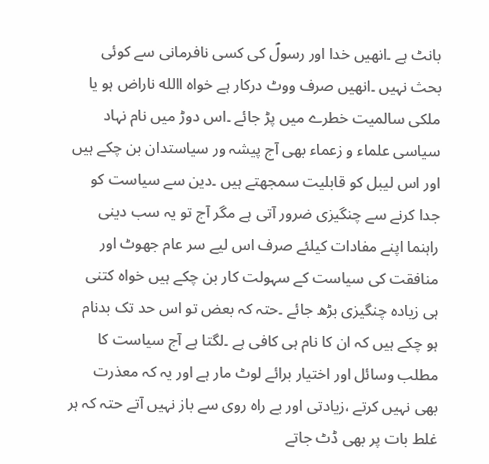بانٹ ہے ۔انھیں خدا اور رسولؐ کی کسی نافرمانی سے کوئی بحث نہیں ۔انھیں صرف ووٹ درکار ہے خواہ االله ناراض ہو یا ملکی سالمیت خطرے میں پڑ جائے ۔اس دوڑ میں نام نہاد سیاسی علماء و زعماء بھی آج پیشہ ور سیاستدان بن چکے ہیں اور اس لیبل کو قابلیت سمجھتے ہیں ۔دین سے سیاست کو جدا کرنے سے چنگیزی ضرور آتی ہے مگر آج تو یہ سب دینی راہنما اپنے مفادات کیلئے صرف اس لیے سر عام جھوٹ اور منافقت کی سیاست کے سہولت کار بن چکے ہیں خواہ کتنی ہی زیادہ چنگیزی بڑھ جائے ۔حتہ کہ بعض تو اس حد تک بدنام ہو چکے ہیں کہ ان کا نام ہی کافی ہے ۔لگتا ہے آج سیاست کا مطلب وسائل اور اختیار برائے لوٹ مار ہے اور یہ کہ معذرت بھی نہیں کرتے ،زیادتی اور بے راہ روی سے باز نہیں آتے حتہ کہ ہر غلط بات پر بھی ڈٹ جاتے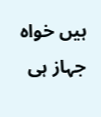ہیں خواہ جہاز ہی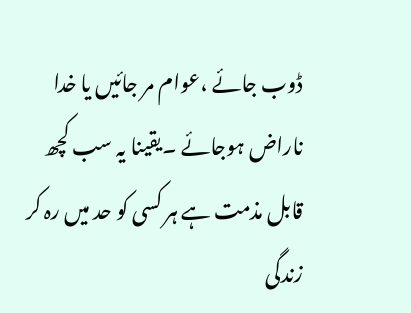ڈوب جائے ،عوام مر جائیں یا خدا ناراض ہوجائے ۔یقینا یہ سب کچھ قابل مذمت ہے ہر کسی کو حد میں رہ کر زندگی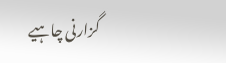گزارنی چاہیے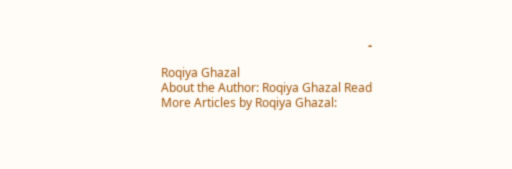۔

Roqiya Ghazal
About the Author: Roqiya Ghazal Read More Articles by Roqiya Ghazal: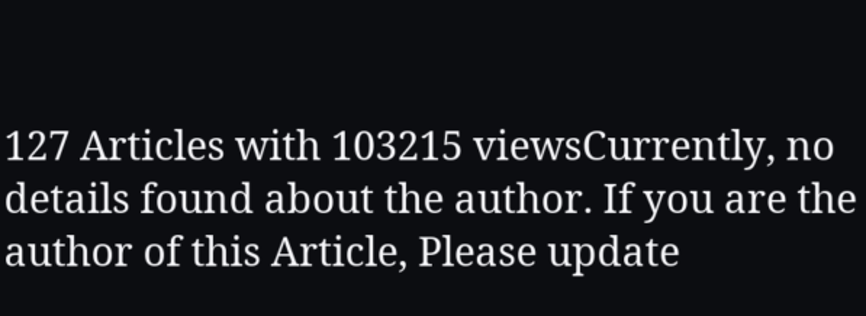127 Articles with 103215 viewsCurrently, no details found about the author. If you are the author of this Article, Please update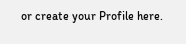or create your Profile here.